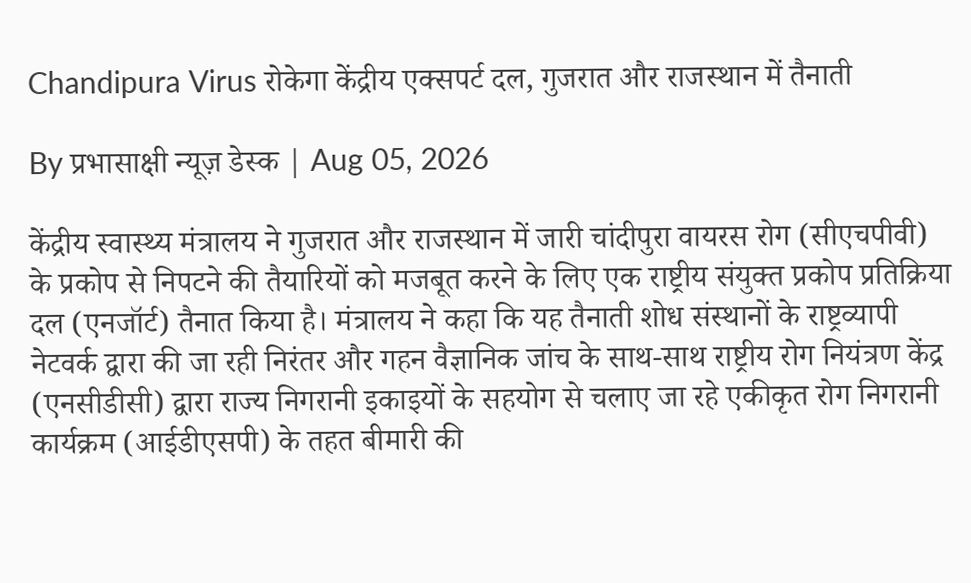Chandipura Virus रोकेगा केंद्रीय एक्सपर्ट दल, गुजरात और राजस्थान में तैनाती

By प्रभासाक्षी न्यूज़ डेस्क | Aug 05, 2026

केंद्रीय स्वास्थ्य मंत्रालय ने गुजरात और राजस्थान में जारी चांदीपुरा वायरस रोग (सीएचपीवी) के प्रकोप से निपटने की तैयारियों को मजबूत करने के लिए एक राष्ट्रीय संयुक्त प्रकोप प्रतिक्रिया दल (एनजॉर्ट) तैनात किया है। मंत्रालय ने कहा कि यह तैनाती शोध संस्थानों के राष्ट्रव्यापी नेटवर्क द्वारा की जा रही निरंतर और गहन वैज्ञानिक जांच के साथ-साथ राष्ट्रीय रोग नियंत्रण केंद्र (एनसीडीसी) द्वारा राज्य निगरानी इकाइयों के सहयोग से चलाए जा रहे एकीकृत रोग निगरानी कार्यक्रम (आईडीएसपी) के तहत बीमारी की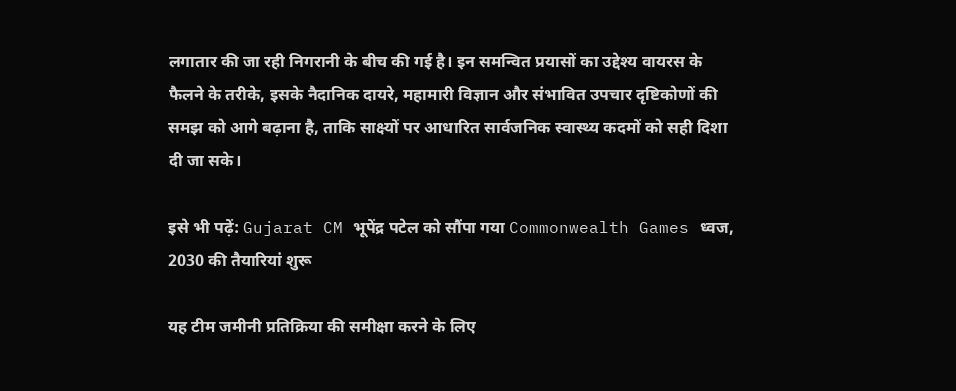लगातार की जा रही निगरानी के बीच की गई है। इन समन्वित प्रयासों का उद्देश्य वायरस के फैलने के तरीके, इसके नैदानिक दायरे, महामारी विज्ञान और संभावित उपचार दृष्टिकोणों की समझ को आगे बढ़ाना है, ताकि साक्ष्यों पर आधारित सार्वजनिक स्वास्थ्य कदमों को सही दिशा दी जा सके।

इसे भी पढ़ें: Gujarat CM भूपेंद्र पटेल को सौंपा गया Commonwealth Games ध्वज, 2030 की तैयारियां शुरू

यह टीम जमीनी प्रतिक्रिया की समीक्षा करने के लिए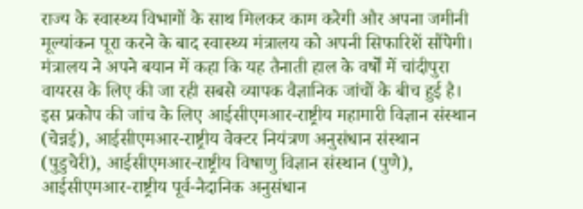राज्य के स्वास्थ्य विभागों के साथ मिलकर काम करेगी और अपना जमीनी मूल्यांकन पूरा करने के बाद स्वास्थ्य मंत्रालय को अपनी सिफारिशें सौंपेगी। मंत्रालय ने अपने बयान में कहा कि यह तैनाती हाल के वर्षों में चांदीपुरा वायरस के लिए की जा रही सबसे व्यापक वैज्ञानिक जांचों के बीच हुई है। इस प्रकोप की जांच के लिए आईसीएमआर-राष्ट्रीय महामारी विज्ञान संस्थान (चेन्नई), आईसीएमआर-राष्ट्रीय वेक्टर नियंत्रण अनुसंधान संस्थान (पुडुचेरी), आईसीएमआर-राष्ट्रीय विषाणु विज्ञान संस्थान (पुणे), आईसीएमआर-राष्ट्रीय पूर्व-नैदानिक अनुसंधान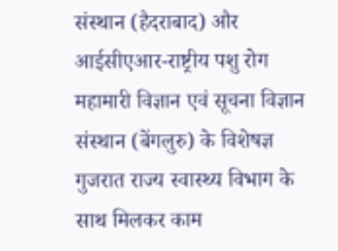संस्थान (हैदराबाद) और आईसीएआर-राष्ट्रीय पशु रोग महामारी विज्ञान एवं सूचना विज्ञान संस्थान (बेंगलुरु) के विशेषज्ञ गुजरात राज्य स्वास्थ्य विभाग के साथ मिलकर काम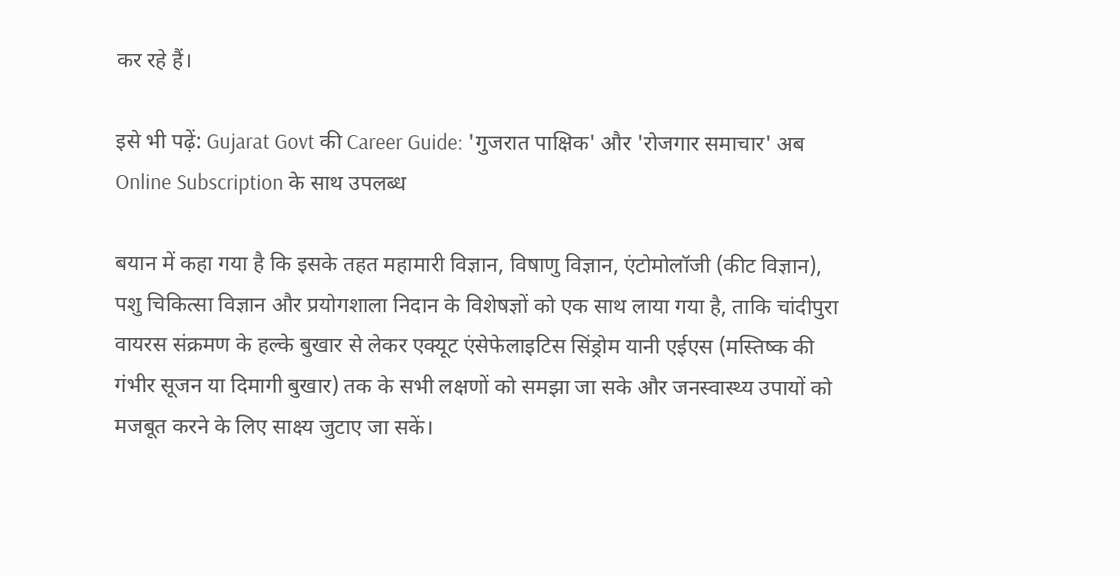कर रहे हैं।

इसे भी पढ़ें: Gujarat Govt की Career Guide: 'गुजरात पाक्षिक' और 'रोजगार समाचार' अब Online Subscription के साथ उपलब्ध

बयान में कहा गया है कि इसके तहत महामारी विज्ञान, विषाणु विज्ञान, एंटोमोलॉजी (कीट विज्ञान), पशु चिकित्सा विज्ञान और प्रयोगशाला निदान के विशेषज्ञों को एक साथ लाया गया है, ताकि चांदीपुरा वायरस संक्रमण के हल्के बुखार से लेकर एक्यूट एंसेफेलाइटिस सिंड्रोम यानी एईएस (मस्तिष्क की गंभीर सूजन या दिमागी बुखार) तक के सभी लक्षणों को समझा जा सके और जनस्वास्थ्य उपायों को मजबूत करने के लिए साक्ष्य जुटाए जा सकें।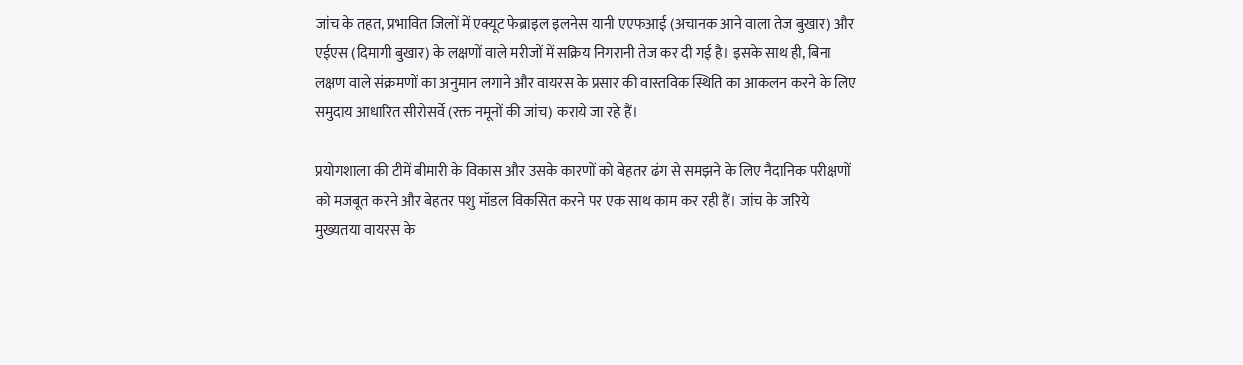जांच के तहत, प्रभावित जिलों में एक्यूट फेब्राइल इलनेस यानी एएफआई (अचानक आने वाला तेज बुखार) और एईएस (दिमागी बुखार) के लक्षणों वाले मरीजों में सक्रिय निगरानी तेज कर दी गई है। इसके साथ ही, बिना लक्षण वाले संक्रमणों का अनुमान लगाने और वायरस के प्रसार की वास्तविक स्थिति का आकलन करने के लिए समुदाय आधारित सीरोसर्वे (रक्त नमूनों की जांच) कराये जा रहे हैं।

प्रयोगशाला की टीमें बीमारी के विकास और उसके कारणों को बेहतर ढंग से समझने के लिए नैदानिक परीक्षणों को मजबूत करने और बेहतर पशु मॉडल विकसित करने पर एक साथ काम कर रही हैं। जांच के जरिये मुख्यतया वायरस के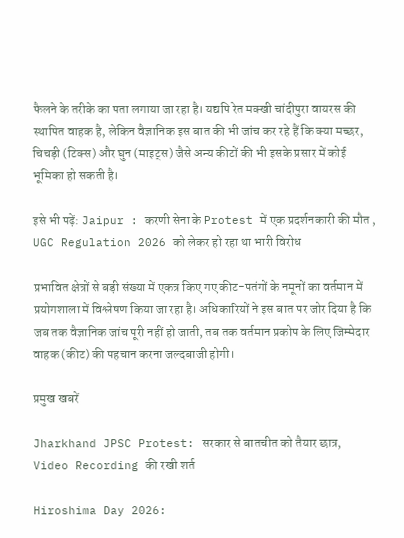फैलने के तरीके का पता लगाया जा रहा है। यद्यपि रेत मक्खी चांदीपुरा वायरस की स्थापित वाहक है, लेकिन वैज्ञानिक इस बात की भी जांच कर रहे हैं कि क्या मच्छर, चिचड़ी (टिक्स) और घुन (माइट्स) जैसे अन्य कीटों की भी इसके प्रसार में कोई भूमिका हो सकती है।

इसे भी पढ़ें: Jaipur : करणी सेना के Protest में एक प्रदर्शनकारी की मौत , UGC Regulation 2026 को लेकर हो रहा था भारी विरोध

प्रभावित क्षेत्रों से बड़ी संख्या में एकत्र किए गए कीट-पतंगों के नमूनों का वर्तमान में प्रयोगशाला में विश्लेषण किया जा रहा है। अधिकारियों ने इस बात पर जोर दिया है कि जब तक वैज्ञानिक जांच पूरी नहीं हो जाती, तब तक वर्तमान प्रकोप के लिए जिम्मेदार वाहक (कीट) की पहचान करना जल्दबाजी होगी।

प्रमुख खबरें

Jharkhand JPSC Protest: सरकार से बातचीत को तैयार छात्र, Video Recording की रखी शर्त

Hiroshima Day 2026: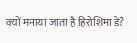क्यों मनाया जाता है हिरोशिमा डे?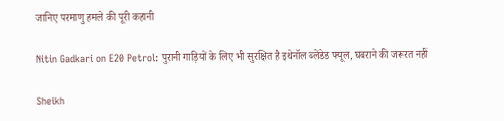जानिए परमाणु हमले की पूरी कहानी

Nitin Gadkari on E20 Petrol: पुरानी गाड़ियों के लिए भी सुरक्षित है इथेनॉल ब्लेंडेड फ्यूल, घबराने की जरूरत नहीं

Sheikh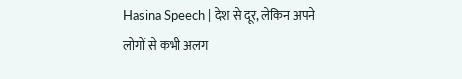Hasina Speech | देश से दूर, लेकिन अपने लोगों से कभी अलग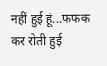नहीं हुई हूं...फफक कर रोती हुई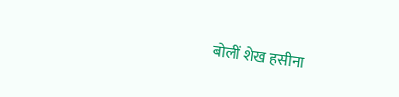बोलीं शेख हसीना